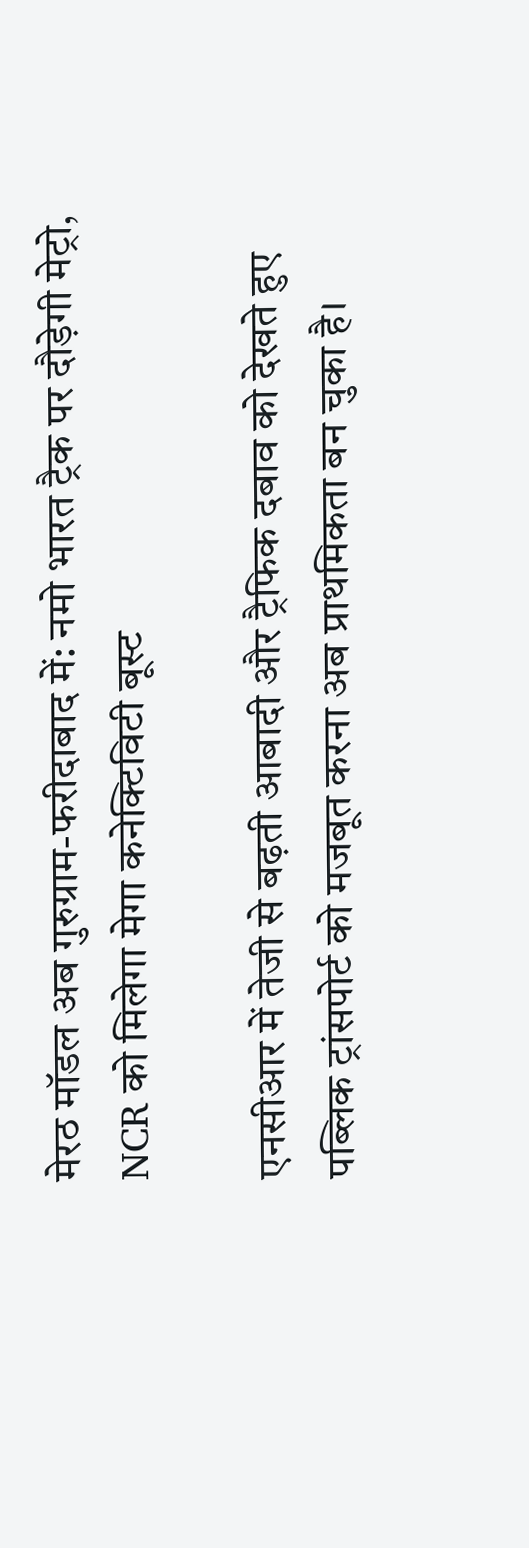मेरठ मॉडल अब गुरुग्राम-फरीदाबाद में: नमो भारत ट्रैक पर दौड़ेगी मेट्रो, NCR को मिलेगा मेगा कनेक्टिविटी बूस्ट

एनसीआर में तेजी से बढ़ती आबादी और ट्रैफिक दबाव को देखते हुए पब्लिक ट्रांसपोर्ट को मजबूत करना अब प्राथमिकता बन चुका है।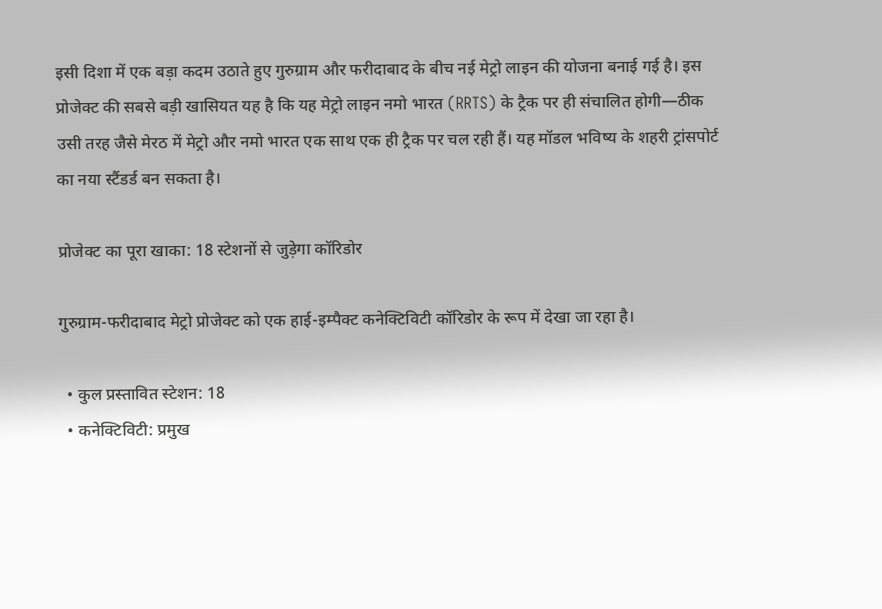इसी दिशा में एक बड़ा कदम उठाते हुए गुरुग्राम और फरीदाबाद के बीच नई मेट्रो लाइन की योजना बनाई गई है। इस प्रोजेक्ट की सबसे बड़ी खासियत यह है कि यह मेट्रो लाइन नमो भारत (RRTS) के ट्रैक पर ही संचालित होगी—ठीक उसी तरह जैसे मेरठ में मेट्रो और नमो भारत एक साथ एक ही ट्रैक पर चल रही हैं। यह मॉडल भविष्य के शहरी ट्रांसपोर्ट का नया स्टैंडर्ड बन सकता है।

प्रोजेक्ट का पूरा खाका: 18 स्टेशनों से जुड़ेगा कॉरिडोर

गुरुग्राम-फरीदाबाद मेट्रो प्रोजेक्ट को एक हाई-इम्पैक्ट कनेक्टिविटी कॉरिडोर के रूप में देखा जा रहा है।

  • कुल प्रस्तावित स्टेशन: 18
  • कनेक्टिविटी: प्रमुख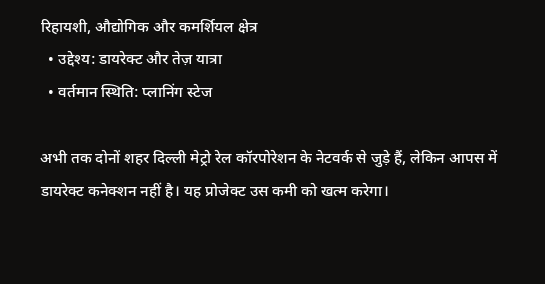रिहायशी, औद्योगिक और कमर्शियल क्षेत्र
  • उद्देश्य: डायरेक्ट और तेज़ यात्रा
  • वर्तमान स्थिति: प्लानिंग स्टेज

अभी तक दोनों शहर दिल्ली मेट्रो रेल कॉरपोरेशन के नेटवर्क से जुड़े हैं, लेकिन आपस में डायरेक्ट कनेक्शन नहीं है। यह प्रोजेक्ट उस कमी को खत्म करेगा।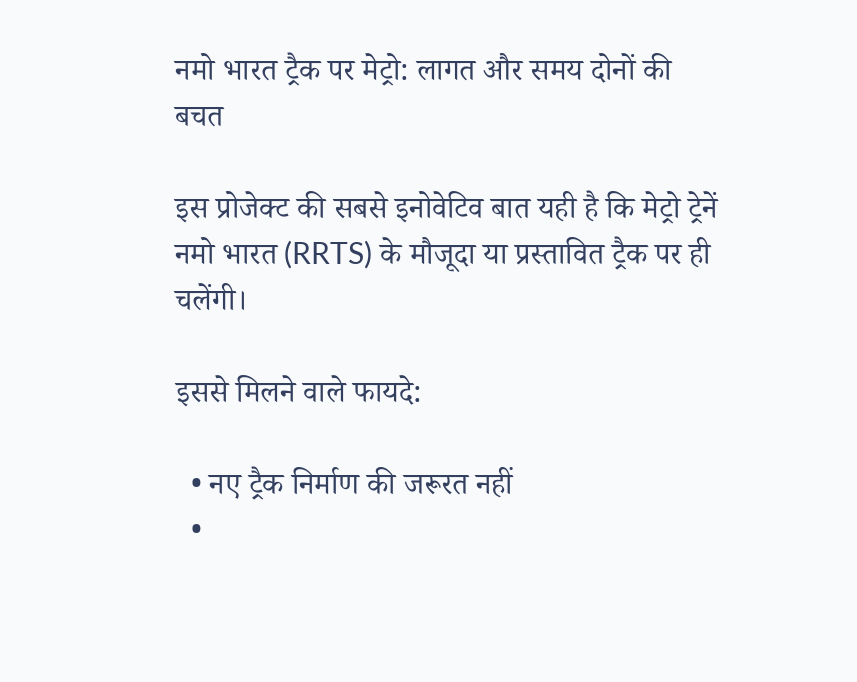नमो भारत ट्रैक पर मेट्रो: लागत और समय दोनों की बचत

इस प्रोजेक्ट की सबसे इनोवेटिव बात यही है कि मेट्रो ट्रेनें नमो भारत (RRTS) के मौजूदा या प्रस्तावित ट्रैक पर ही चलेंगी।

इससे मिलने वाले फायदे:

  • नए ट्रैक निर्माण की जरूरत नहीं
  •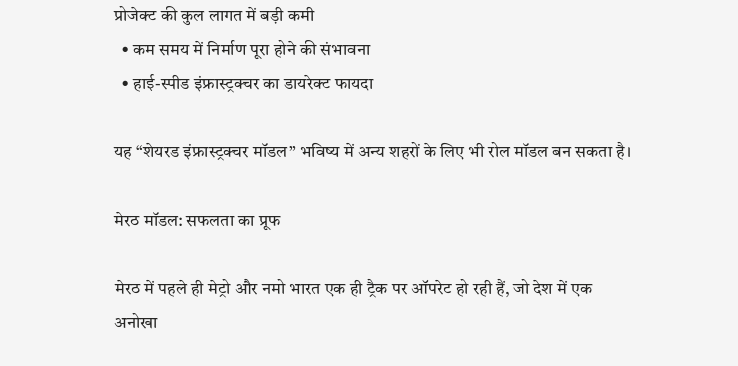प्रोजेक्ट की कुल लागत में बड़ी कमी
  • कम समय में निर्माण पूरा होने की संभावना
  • हाई-स्पीड इंफ्रास्ट्रक्चर का डायरेक्ट फायदा

यह “शेयरड इंफ्रास्ट्रक्चर मॉडल” भविष्य में अन्य शहरों के लिए भी रोल मॉडल बन सकता है।

मेरठ मॉडल: सफलता का प्रूफ

मेरठ में पहले ही मेट्रो और नमो भारत एक ही ट्रैक पर ऑपरेट हो रही हैं, जो देश में एक अनोखा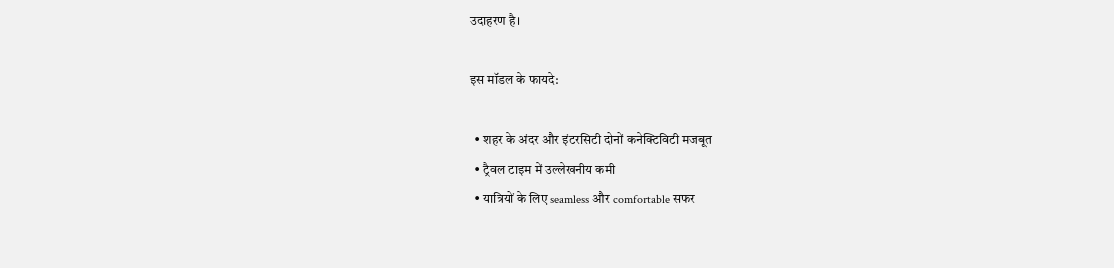उदाहरण है।

इस मॉडल के फायदे:

  • शहर के अंदर और इंटरसिटी दोनों कनेक्टिविटी मजबूत
  • ट्रैवल टाइम में उल्लेखनीय कमी
  • यात्रियों के लिए seamless और comfortable सफर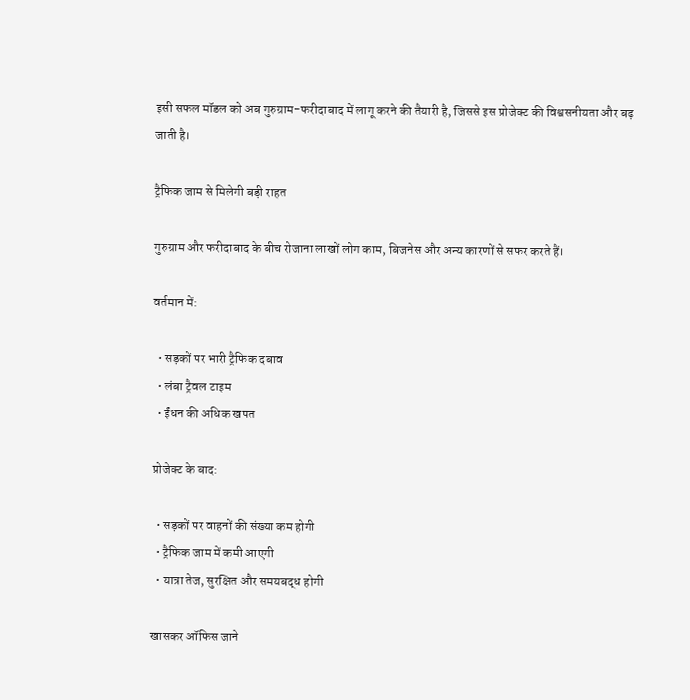इसी सफल मॉडल को अब गुरुग्राम-फरीदाबाद में लागू करने की तैयारी है, जिससे इस प्रोजेक्ट की विश्वसनीयता और बढ़ जाती है।

ट्रैफिक जाम से मिलेगी बड़ी राहत

गुरुग्राम और फरीदाबाद के बीच रोजाना लाखों लोग काम, बिजनेस और अन्य कारणों से सफर करते हैं।

वर्तमान में:

  • सड़कों पर भारी ट्रैफिक दबाव
  • लंबा ट्रैवल टाइम
  • ईंधन की अधिक खपत

प्रोजेक्ट के बाद:

  • सड़कों पर वाहनों की संख्या कम होगी
  • ट्रैफिक जाम में कमी आएगी
  • यात्रा तेज, सुरक्षित और समयबद्ध होगी

खासकर ऑफिस जाने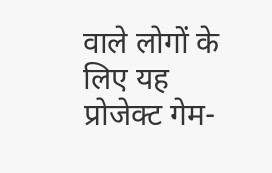वाले लोगों के लिए यह प्रोजेक्ट गेम-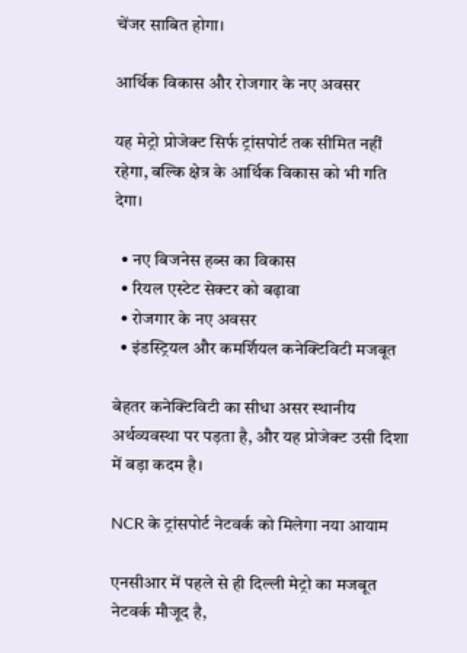चेंजर साबित होगा।

आर्थिक विकास और रोजगार के नए अवसर

यह मेट्रो प्रोजेक्ट सिर्फ ट्रांसपोर्ट तक सीमित नहीं रहेगा, बल्कि क्षेत्र के आर्थिक विकास को भी गति देगा।

  • नए बिजनेस हब्स का विकास
  • रियल एस्टेट सेक्टर को बढ़ावा
  • रोजगार के नए अवसर
  • इंडस्ट्रियल और कमर्शियल कनेक्टिविटी मजबूत

बेहतर कनेक्टिविटी का सीधा असर स्थानीय अर्थव्यवस्था पर पड़ता है, और यह प्रोजेक्ट उसी दिशा में बड़ा कदम है।

NCR के ट्रांसपोर्ट नेटवर्क को मिलेगा नया आयाम

एनसीआर में पहले से ही दिल्ली मेट्रो का मजबूत नेटवर्क मौजूद है,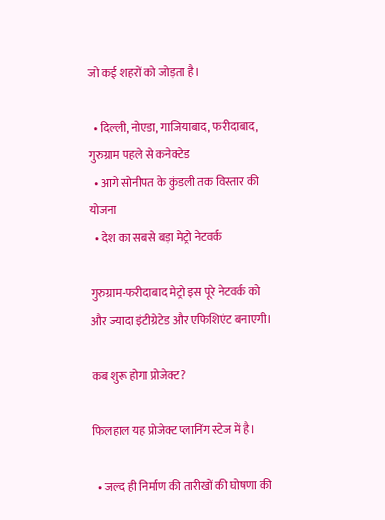जो कई शहरों को जोड़ता है।

  • दिल्ली, नोएडा, गाजियाबाद, फरीदाबाद, गुरुग्राम पहले से कनेक्टेड
  • आगे सोनीपत के कुंडली तक विस्तार की योजना
  • देश का सबसे बड़ा मेट्रो नेटवर्क

गुरुग्राम-फरीदाबाद मेट्रो इस पूरे नेटवर्क को और ज्यादा इंटीग्रेटेड और एफिशिएंट बनाएगी।

कब शुरू होगा प्रोजेक्ट?

फिलहाल यह प्रोजेक्ट प्लानिंग स्टेज में है।

  • जल्द ही निर्माण की तारीखों की घोषणा की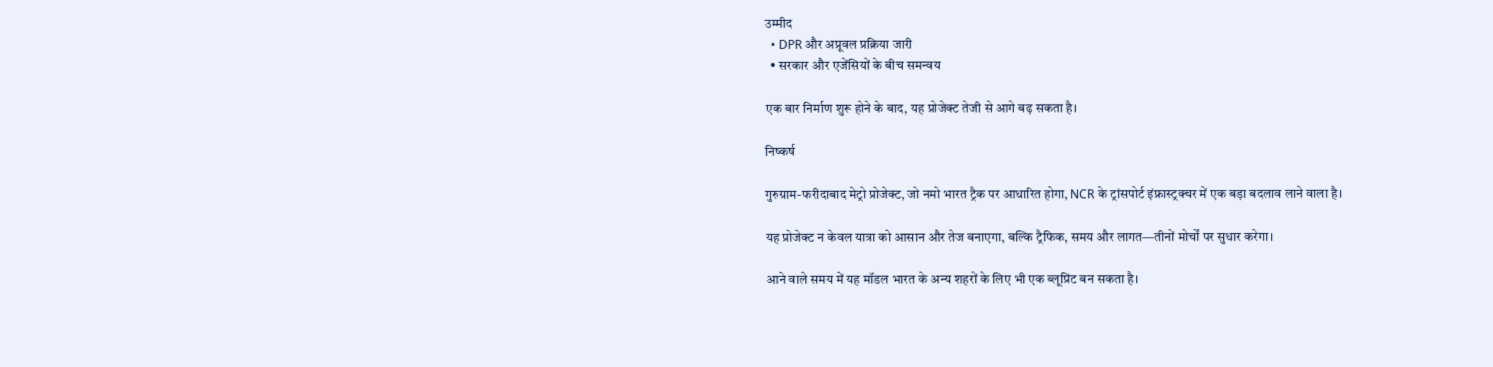उम्मीद
  • DPR और अप्रूवल प्रक्रिया जारी
  • सरकार और एजेंसियों के बीच समन्वय

एक बार निर्माण शुरू होने के बाद, यह प्रोजेक्ट तेजी से आगे बढ़ सकता है।

निष्कर्ष

गुरुग्राम-फरीदाबाद मेट्रो प्रोजेक्ट, जो नमो भारत ट्रैक पर आधारित होगा, NCR के ट्रांसपोर्ट इंफ्रास्ट्रक्चर में एक बड़ा बदलाव लाने वाला है।

यह प्रोजेक्ट न केवल यात्रा को आसान और तेज बनाएगा, बल्कि ट्रैफिक, समय और लागत—तीनों मोर्चों पर सुधार करेगा।

आने वाले समय में यह मॉडल भारत के अन्य शहरों के लिए भी एक ब्लूप्रिंट बन सकता है।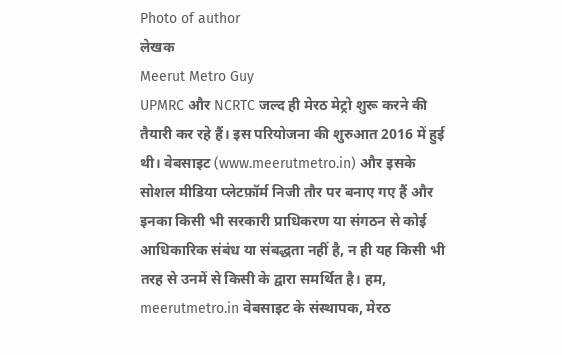Photo of author
लेखक
Meerut Metro Guy
UPMRC और NCRTC जल्द ही मेरठ मेट्रो शुरू करने की तैयारी कर रहे हैं। इस परियोजना की शुरुआत 2016 में हुई थी। वेबसाइट (www.meerutmetro.in) और इसके सोशल मीडिया प्लेटफ़ॉर्म निजी तौर पर बनाए गए हैं और इनका किसी भी सरकारी प्राधिकरण या संगठन से कोई आधिकारिक संबंध या संबद्धता नहीं है, न ही यह किसी भी तरह से उनमें से किसी के द्वारा समर्थित है। हम, meerutmetro.in वेबसाइट के संस्थापक, मेरठ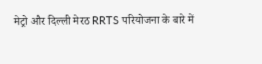मेट्रो और दिल्ली मेरठ RRTS परियोजना के बारे में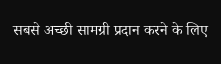सबसे अच्छी सामग्री प्रदान करने के लिए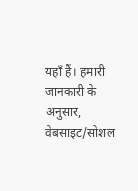यहाँ हैं। हमारी जानकारी के अनुसार, वेबसाइट/सोशल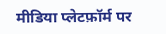मीडिया प्लेटफ़ॉर्म पर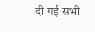दी गई सभी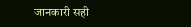जानकारी सही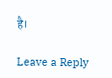है।

Leave a Reply